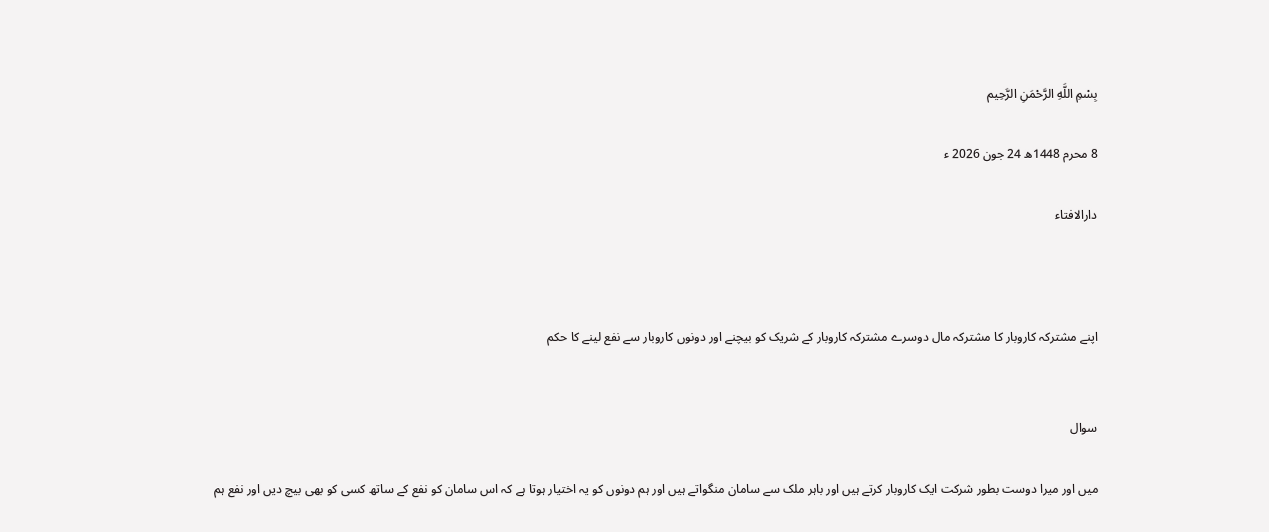بِسْمِ اللَّهِ الرَّحْمَنِ الرَّحِيم

8 محرم 1448ھ 24 جون 2026 ء

دارالافتاء



اپنے مشترکہ کاروبار کا مشترکہ مال دوسرے مشترکہ کاروبار کے شریک کو بیچنے اور دونوں کاروبار سے نفع لینے کا حکم


سوال

میں اور میرا دوست بطور شرکت ایک کاروبار کرتے ہیں اور باہر ملک سے سامان منگواتے ہیں اور ہم دونوں کو یہ اختیار ہوتا ہے کہ اس سامان کو نفع کے ساتھ کسی کو بھی بیچ دیں اور نفع ہم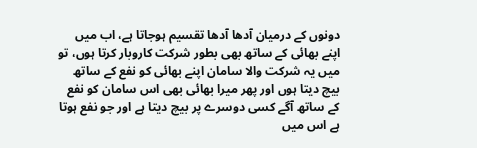دونوں کے درمیان آدھا آدھا تقسیم ہوجاتا ہے، اب میں اپنے بھائی کے ساتھ بھی بطور شرکت کاروبار کرتا ہوں، تو  میں یہ شرکت والا سامان اپنے بھائی کو نفع کے ساتھ بیچ دیتا ہوں اور پھر میرا بھائی بھی اس سامان کو نفع کے ساتھ آگے کسی دوسرے پر بیچ دیتا ہے اور جو نفع ہوتا ہے اس میں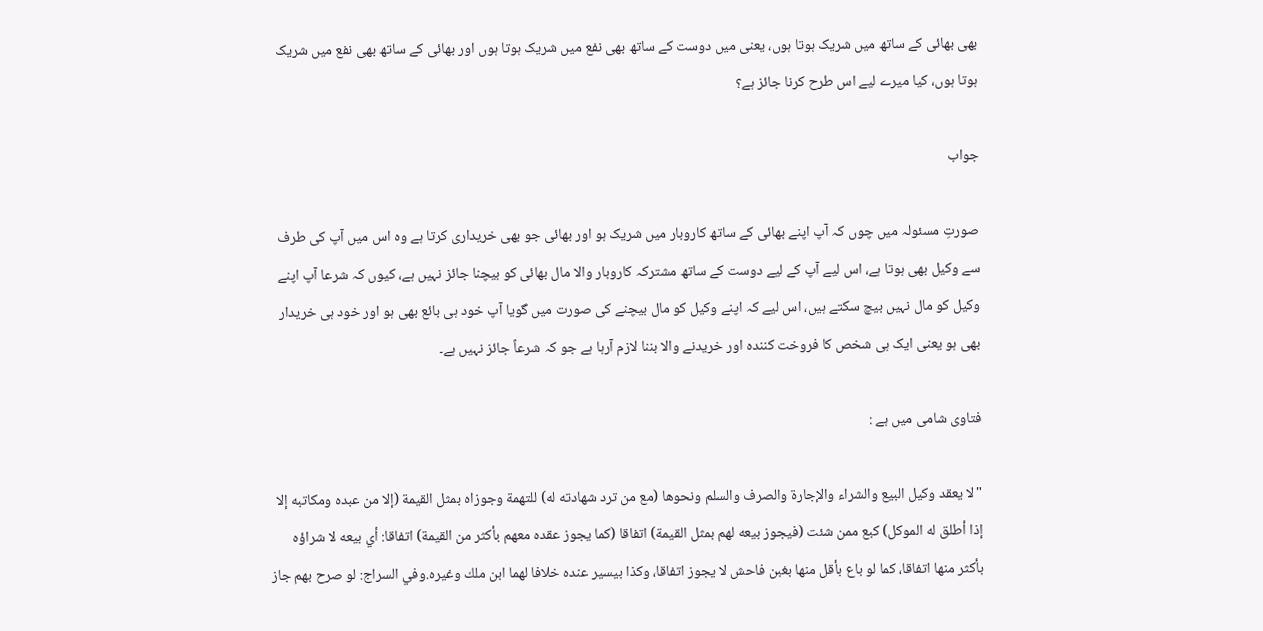بھی بھائی کے ساتھ میں شریک ہوتا ہوں، یعنی میں دوست کے ساتھ بھی نفع میں شریک ہوتا ہوں اور بھائی کے ساتھ بھی نفع میں شریک ہوتا ہوں، کیا میرے لیے اس طرح کرنا جائز ہے؟

جواب

صورتِ مسئولہ میں چوں کہ آپ اپنے بھائی کے ساتھ کاروبار میں شریک ہو اور بھائی جو بھی خریداری کرتا ہے وہ اس میں آپ کی طرف سے وکیل بھی ہوتا ہے، اس لیے آپ کے لیے دوست کے ساتھ مشترکہ کاروبار والا مال بھائی کو بیچنا جائز نہیں ہے، کیوں کہ شرعا آپ اپنے وکیل کو مال نہیں بیچ سکتے ہیں، اس لیے کہ اپنے وکیل کو مال بیچنے کی صورت میں گویا آپ خود ہی بائع بھی ہو اور خود ہی خریدار بھی ہو یعنی ایک ہی شخص کا فروخت کنندہ اور خریدنے والا بننا لازم آرہا ہے جو کہ شرعاً جائز نہیں ہے۔

فتاوی شامی میں ہے :

"لا يعقد وكيل البيع والشراء والإجارة والصرف والسلم ونحوها (مع من ترد شهادته له) للتهمة وجوزاه بمثل القيمة (إلا من عبده ومكاتبه إلا إذا أطلق له الموكل) كبع ممن شئت (فيجوز بيعه لهم بمثل القيمة) اتفاقا (كما يجوز عقده معهم بأكثر من القيمة) اتفاقا: أي بيعه لا شراؤه بأكثر منها اتفاقا، كما لو باع بأقل منها بغبن فاحش لا يجوز اتفاقا، وكذا بيسير عنده خلافا لهما ابن ملك وغيره.وفي السراج: لو صرح بهم جاز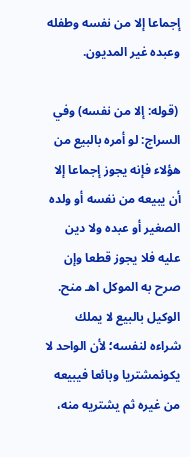إجماعا إلا من نفسه وطفله وعبده غير المديون.

 (قوله: إلا من نفسه) وفي السراج: لو أمره بالبيع من هؤلاء فإنه يجوز إجماعا إلا أن يبيعه من نفسه أو ولده الصغير أو عبده ولا دين عليه فلا يجوز قطعا وإن صرح به الموكل اهـ منح. الوكيل بالبيع لا يملك شراءه لنفسه؛ لأن الواحد لا يكونمشتريا وبائعا فيبيعه من غيره ثم يشتريه منه،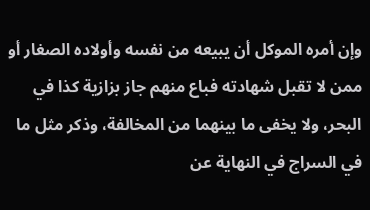وإن أمره الموكل أن يبيعه من نفسه وأولاده الصغار أو ممن لا تقبل شهادته فباع منهم جاز بزازية كذا في البحر، ولا يخفى ما بينهما من المخالفة، وذكر مثل ما في السراج في النهاية عن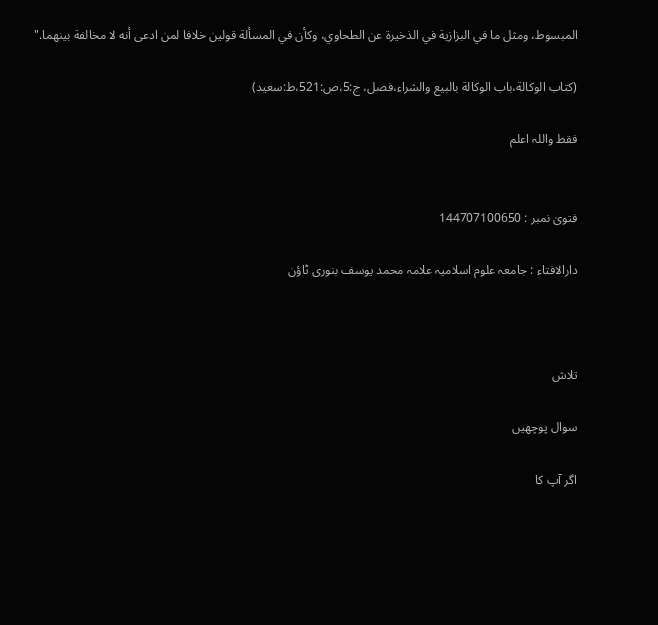المبسوط، ومثل ما في البزازية في الذخيرة عن الطحاوي، وكأن في المسألة قولين خلافا لمن ادعى أنه لا مخالفة بينهما."

(كتاب الوكالة،باب الوكالة بالبيع والشراء،فصل، ج:5،ص:521،ط:سعید)

فقط واللہ اعلم


فتویٰ نمبر : 144707100650

دارالافتاء : جامعہ علوم اسلامیہ علامہ محمد یوسف بنوری ٹاؤن



تلاش

سوال پوچھیں

اگر آپ کا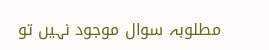مطلوبہ سوال موجود نہیں تو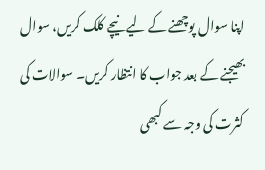اپنا سوال پوچھنے کے لیے نیچے کلک کریں، سوال بھیجنے کے بعد جواب کا انتظار کریں۔ سوالات کی کثرت کی وجہ سے کبھی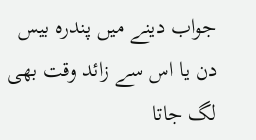جواب دینے میں پندرہ بیس دن یا اس سے زائد وقت بھی لگ جاتا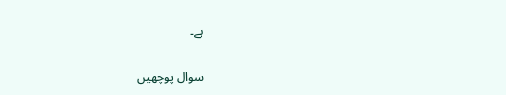ہے۔

سوال پوچھیں